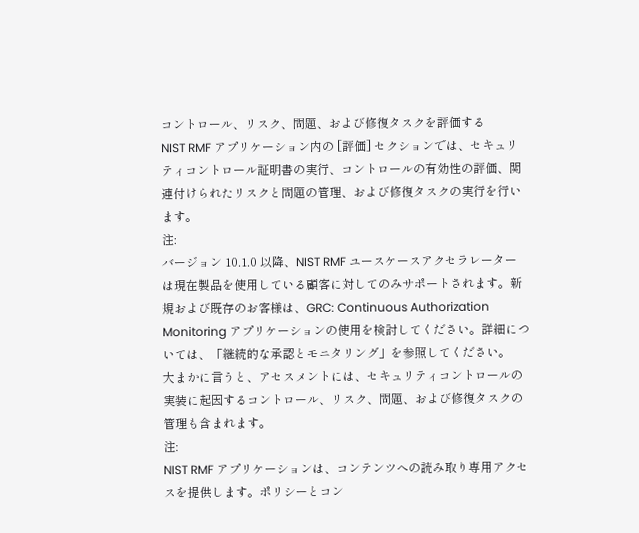コントロール、リスク、問題、および修復タスクを評価する
NIST RMF アプリケーション内の [評価] セクションでは、セキュリティコントロール証明書の実行、コントロールの有効性の評価、関連付けられたリスクと問題の管理、および修復タスクの実行を行います。
注:
バージョン 10.1.0 以降、NIST RMF ユースケースアクセラレーター は現在製品を使用している顧客に対してのみサポートされます。新規および既存のお客様は、GRC: Continuous Authorization Monitoring アプリケーションの使用を検討してください。詳細については、「継続的な承認とモニタリング」を参照してください。
大まかに言うと、アセスメントには、セキュリティコントロールの実装に起因するコントロール、リスク、問題、および修復タスクの管理も含まれます。
注:
NIST RMF アプリケーションは、コンテンツへの読み取り専用アクセスを提供します。ポリシーとコン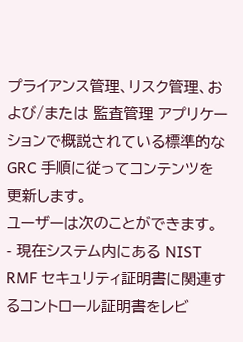プライアンス管理、リスク管理、および/または 監査管理 アプリケーションで概説されている標準的な GRC 手順に従ってコンテンツを更新します。
ユーザーは次のことができます。
- 現在システム内にある NIST RMF セキュリティ証明書に関連するコントロール証明書をレビ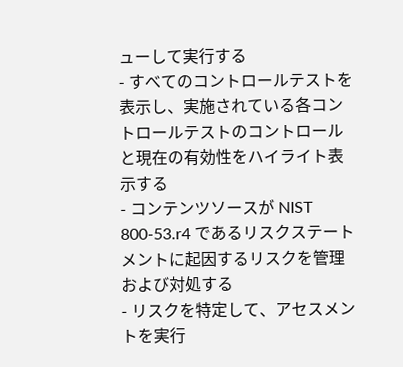ューして実行する
- すべてのコントロールテストを表示し、実施されている各コントロールテストのコントロールと現在の有効性をハイライト表示する
- コンテンツソースが NIST 800-53.r4 であるリスクステートメントに起因するリスクを管理および対処する
- リスクを特定して、アセスメントを実行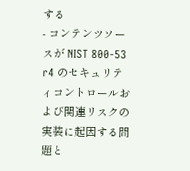する
- コンテンツソースが NIST 800-53 r4 のセキュリティコントロールおよび関連リスクの実装に起因する問題と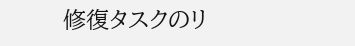修復タスクのリ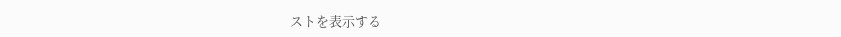ストを表示する